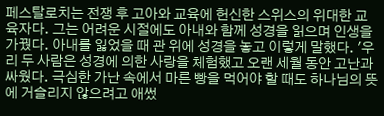페스탈로치는 전쟁 후 고아와 교육에 헌신한 스위스의 위대한 교육자다. 그는 어려운 시절에도 아내와 함께 성경을 읽으며 인생을 가꿨다. 아내를 잃었을 때 관 위에 성경을 놓고 이렇게 말했다. '우리 두 사람은 성경에 의한 사랑을 체험했고 오랜 세월 동안 고난과 싸웠다. 극심한 가난 속에서 마른 빵을 먹어야 할 때도 하나님의 뜻에 거슬리지 않으려고 애썼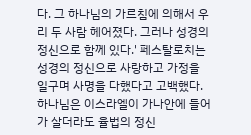다. 그 하나님의 가르침에 의해서 우리 두 사람 헤어졌다. 그러나 성경의 정신으로 함께 있다.' 페스탈로치는 성경의 정신으로 사랑하고 가정을 일구며 사명을 다했다고 고백했다.
하나님은 이스라엘이 가나안에 들어가 살더라도 율법의 정신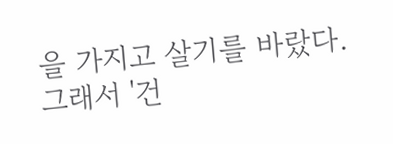을 가지고 살기를 바랐다. 그래서 '건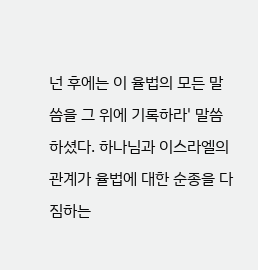넌 후에는 이 율법의 모든 말씀을 그 위에 기록하라' 말씀하셨다. 하나님과 이스라엘의 관계가 율법에 대한 순종을 다짐하는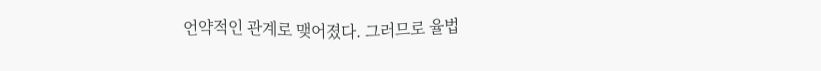언약적인 관계로 맺어졌다. 그러므로 율법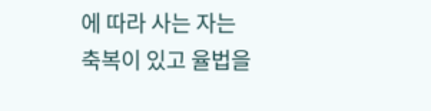에 따라 사는 자는 축복이 있고 율법을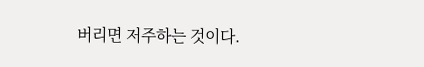버리면 저주하는 것이다.